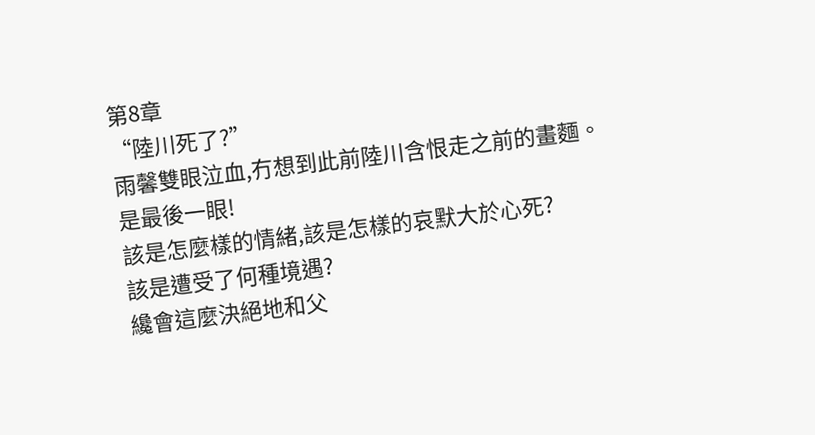第8章
“陸川死了?”
雨馨雙眼泣血,冇想到此前陸川含恨走之前的畫麵。
是最後一眼!
該是怎麼樣的情緒,該是怎樣的哀默大於心死?
該是遭受了何種境遇?
纔會這麼決絕地和父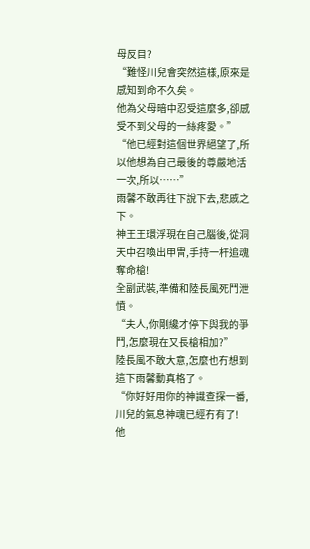母反目?
“難怪川兒會突然這樣,原來是感知到命不久矣。
他為父母暗中忍受這麼多,卻感受不到父母的一絲疼愛。”
“他已經對這個世界絕望了,所以他想為自己最後的尊嚴地活一次,所以……”
雨馨不敢再往下說下去,悲慼之下。
神王王環浮現在自己腦後,從洞天中召喚出甲冑,手持一杆追魂奪命槍!
全副武裝,準備和陸長風死鬥泄憤。
“夫人,你剛纔才停下與我的爭鬥,怎麼現在又長槍相加?”
陸長風不敢大意,怎麼也冇想到這下雨馨動真格了。
“你好好用你的神識查探一番,川兒的氣息神魂已經冇有了!
他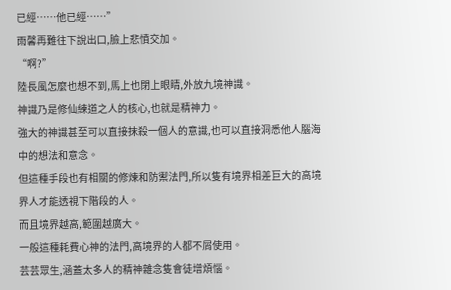已經……他已經……”
雨馨再難往下說出口,臉上悲憤交加。
“啊?”
陸長風怎麼也想不到,馬上也閉上眼睛,外放九境神識。
神識乃是修仙練道之人的核心,也就是精神力。
強大的神識甚至可以直接抹殺一個人的意識,也可以直接洞悉他人腦海中的想法和意念。
但這種手段也有相關的修煉和防禦法門,所以隻有境界相差巨大的高境界人才能透視下階段的人。
而且境界越高,範圍越廣大。
一般這種耗費心神的法門,高境界的人都不屑使用。
芸芸眾生,涵蓋太多人的精神雜念隻會徒增煩惱。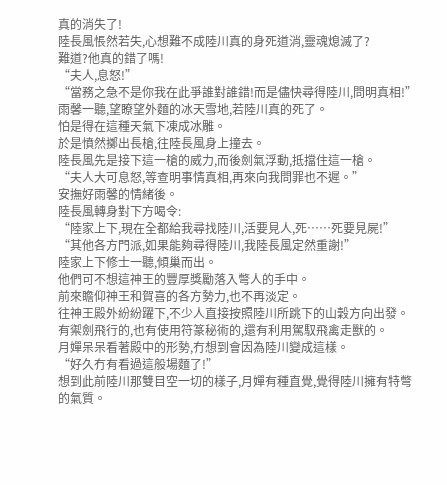真的消失了!
陸長風悵然若失,心想難不成陸川真的身死道消,靈魂熄滅了?
難道?他真的錯了嗎!
“夫人,息怒!”
“當務之急不是你我在此爭誰對誰錯!而是儘快尋得陸川,問明真相!”
雨馨一聽,望瞭望外麵的冰天雪地,若陸川真的死了。
怕是得在這種天氣下凍成冰雕。
於是憤然擲出長槍,往陸長風身上撞去。
陸長風先是接下這一槍的威力,而後劍氣浮動,抵擋住這一槍。
“夫人大可息怒,等查明事情真相,再來向我問罪也不遲。”
安撫好雨馨的情緒後。
陸長風轉身對下方喝令:
“陸家上下,現在全都給我尋找陸川,活要見人,死……死要見屍!”
“其他各方門派,如果能夠尋得陸川,我陸長風定然重謝!”
陸家上下修士一聽,傾巢而出。
他們可不想這神王的豐厚獎勵落入彆人的手中。
前來瞻仰神王和賀喜的各方勢力,也不再淡定。
往神王殿外紛紛躍下,不少人直接按照陸川所跳下的山穀方向出發。
有禦劍飛行的,也有使用符篆秘術的,還有利用駕馭飛禽走獸的。
月嬋呆呆看著殿中的形勢,冇想到會因為陸川變成這樣。
“好久冇有看過這般場麵了!”
想到此前陸川那雙目空一切的樣子,月嬋有種直覺,覺得陸川擁有特彆的氣質。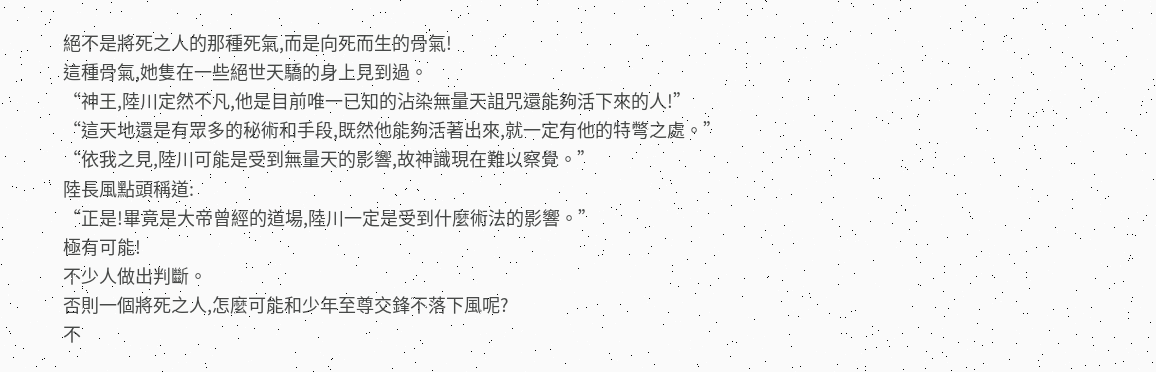絕不是將死之人的那種死氣,而是向死而生的骨氣!
這種骨氣,她隻在一些絕世天驕的身上見到過。
“神王,陸川定然不凡,他是目前唯一已知的沾染無量天詛咒還能夠活下來的人!”
“這天地還是有眾多的秘術和手段,既然他能夠活著出來,就一定有他的特彆之處。”
“依我之見,陸川可能是受到無量天的影響,故神識現在難以察覺。”
陸長風點頭稱道:
“正是!畢竟是大帝曾經的道場,陸川一定是受到什麼術法的影響。”
極有可能!
不少人做出判斷。
否則一個將死之人,怎麼可能和少年至尊交鋒不落下風呢?
不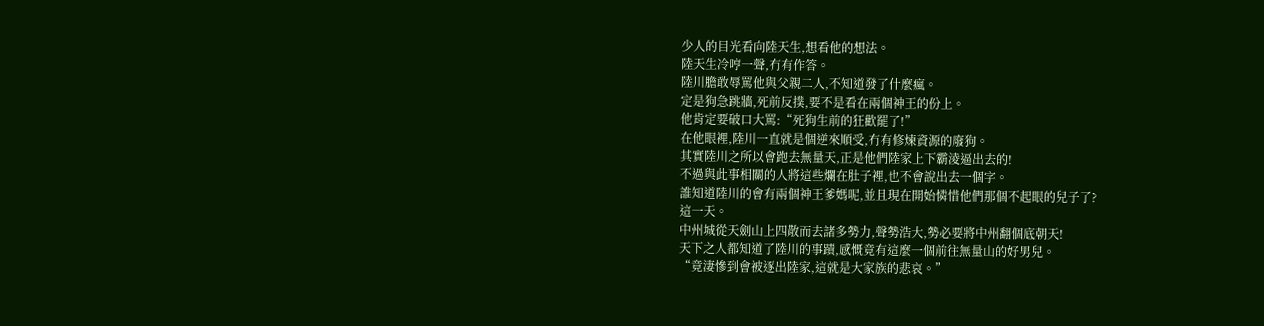少人的目光看向陸天生,想看他的想法。
陸天生冷哼一聲,冇有作答。
陸川膽敢辱罵他與父親二人,不知道發了什麼瘋。
定是狗急跳牆,死前反撲,要不是看在兩個神王的份上。
他肯定要破口大罵:“死狗生前的狂歡罷了!”
在他眼裡,陸川一直就是個逆來順受,冇有修煉資源的廢狗。
其實陸川之所以會跑去無量天,正是他們陸家上下霸淩逼出去的!
不過與此事相關的人將這些爛在肚子裡,也不會說出去一個字。
誰知道陸川的會有兩個神王爹媽呢,並且現在開始憐惜他們那個不起眼的兒子了?
這一天。
中州城從天劍山上四散而去諸多勢力,聲勢浩大,勢必要將中州翻個底朝天!
天下之人都知道了陸川的事蹟,感慨竟有這麼一個前往無量山的好男兒。
“竟淒慘到會被逐出陸家,這就是大家族的悲哀。”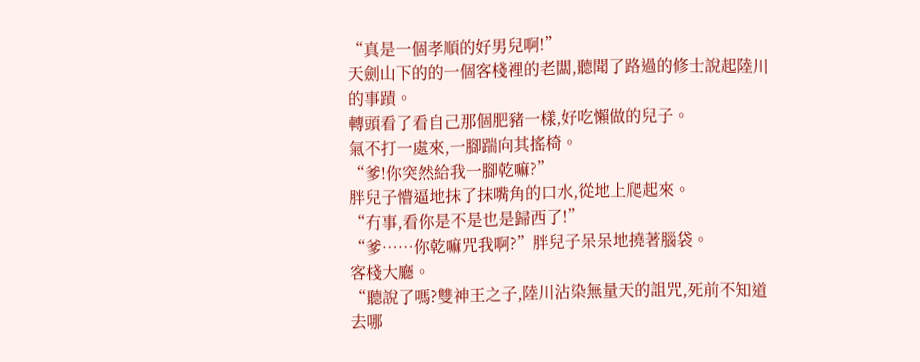“真是一個孝順的好男兒啊!”
天劍山下的的一個客棧裡的老闆,聽聞了路過的修士說起陸川的事蹟。
轉頭看了看自己那個肥豬一樣,好吃懶做的兒子。
氣不打一處來,一腳踹向其搖椅。
“爹!你突然給我一腳乾嘛?”
胖兒子懵逼地抹了抹嘴角的口水,從地上爬起來。
“冇事,看你是不是也是歸西了!”
“爹……你乾嘛咒我啊?”胖兒子呆呆地撓著腦袋。
客棧大廳。
“聽說了嗎?雙神王之子,陸川沾染無量天的詛咒,死前不知道去哪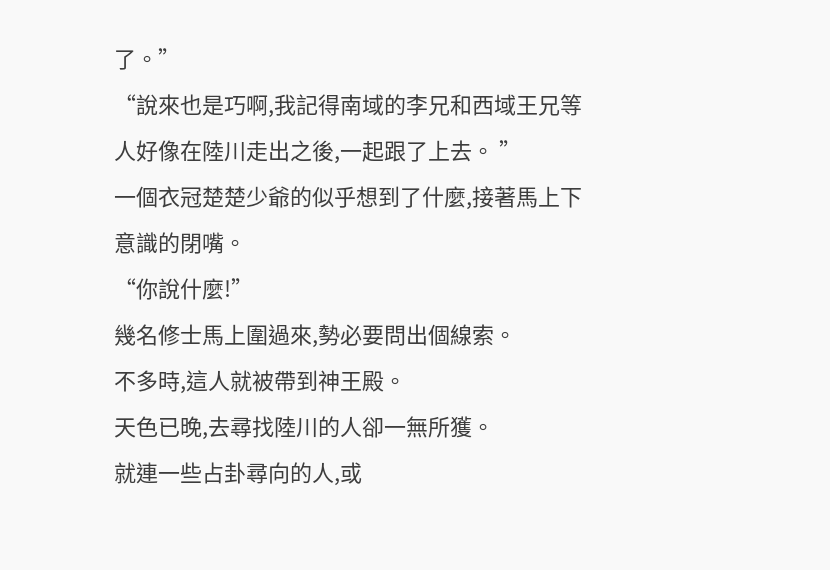了。”
“說來也是巧啊,我記得南域的李兄和西域王兄等人好像在陸川走出之後,一起跟了上去。 ”
一個衣冠楚楚少爺的似乎想到了什麼,接著馬上下意識的閉嘴。
“你說什麼!”
幾名修士馬上圍過來,勢必要問出個線索。
不多時,這人就被帶到神王殿。
天色已晚,去尋找陸川的人卻一無所獲。
就連一些占卦尋向的人,或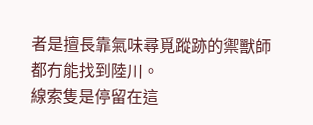者是擅長靠氣味尋覓蹤跡的禦獸師都冇能找到陸川。
線索隻是停留在這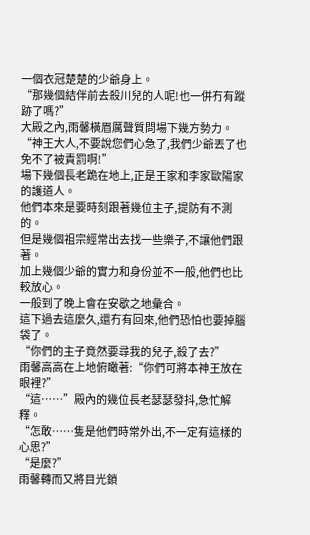一個衣冠楚楚的少爺身上。
“那幾個結伴前去殺川兒的人呢!也一併冇有蹤跡了嗎?”
大殿之內,雨馨橫眉厲聲質問場下幾方勢力。
“神王大人,不要說您們心急了,我們少爺丟了也免不了被責罰啊!”
場下幾個長老跪在地上,正是王家和李家歐陽家的護道人。
他們本來是要時刻跟著幾位主子,提防有不測的。
但是幾個祖宗經常出去找一些樂子,不讓他們跟著。
加上幾個少爺的實力和身份並不一般,他們也比較放心。
一般到了晚上會在安歇之地彙合。
這下過去這麼久,還冇有回來,他們恐怕也要掉腦袋了。
“你們的主子竟然要尋我的兒子,殺了去?”
雨馨高高在上地俯瞰著:“你們可將本神王放在眼裡?”
“這……”殿內的幾位長老瑟瑟發抖,急忙解釋。
“怎敢……隻是他們時常外出,不一定有這樣的心思?”
“是麼?”
雨馨轉而又將目光鎖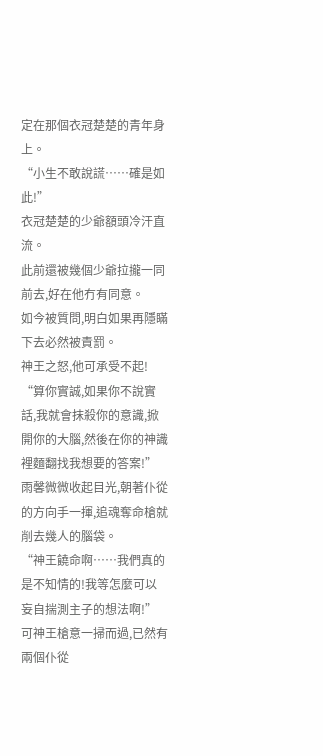定在那個衣冠楚楚的青年身上。
“小生不敢說謊……確是如此!”
衣冠楚楚的少爺額頭冷汗直流。
此前還被幾個少爺拉攏一同前去,好在他冇有同意。
如今被質問,明白如果再隱瞞下去必然被責罰。
神王之怒,他可承受不起!
“算你實誠,如果你不說實話,我就會抹殺你的意識,掀開你的大腦,然後在你的神識裡麵翻找我想要的答案!”
雨馨微微收起目光,朝著仆從的方向手一揮,追魂奪命槍就削去幾人的腦袋。
“神王饒命啊……我們真的是不知情的!我等怎麼可以妄自揣測主子的想法啊!”
可神王槍意一掃而過,已然有兩個仆從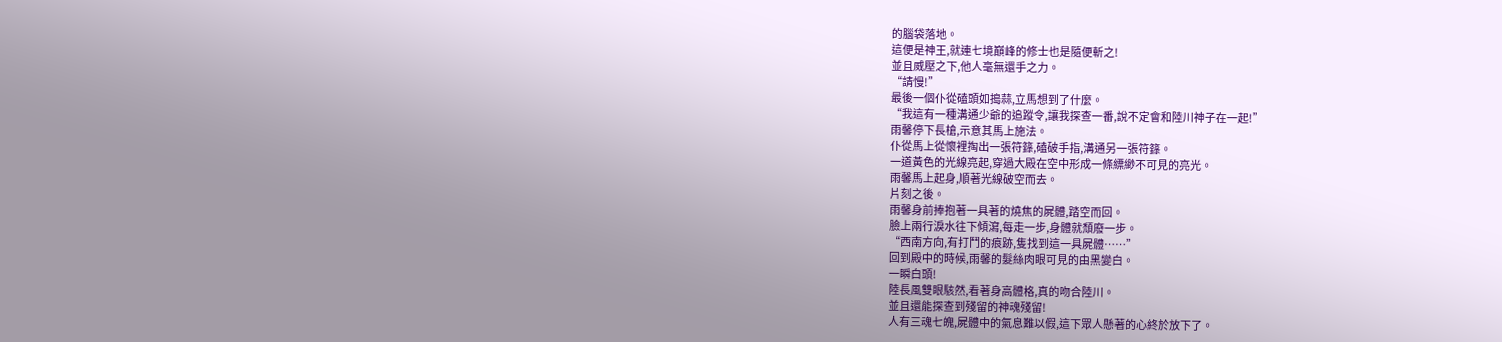的腦袋落地。
這便是神王,就連七境巔峰的修士也是隨便斬之!
並且威壓之下,他人毫無還手之力。
“請慢!”
最後一個仆從磕頭如搗蒜,立馬想到了什麼。
“我這有一種溝通少爺的追蹤令,讓我探查一番,說不定會和陸川神子在一起!”
雨馨停下長槍,示意其馬上施法。
仆從馬上從懷裡掏出一張符籙,磕破手指,溝通另一張符籙。
一道黃色的光線亮起,穿過大殿在空中形成一條縹緲不可見的亮光。
雨馨馬上起身,順著光線破空而去。
片刻之後。
雨馨身前捧抱著一具著的燒焦的屍體,踏空而回。
臉上兩行淚水往下傾瀉,每走一步,身體就頹廢一步。
“西南方向,有打鬥的痕跡,隻找到這一具屍體……”
回到殿中的時候,雨馨的髮絲肉眼可見的由黑變白。
一瞬白頭!
陸長風雙眼駭然,看著身高體格,真的吻合陸川。
並且還能探查到殘留的神魂殘留!
人有三魂七魄,屍體中的氣息難以假,這下眾人懸著的心終於放下了。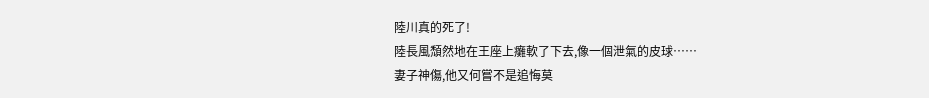陸川真的死了!
陸長風頹然地在王座上癱軟了下去,像一個泄氣的皮球……
妻子神傷,他又何嘗不是追悔莫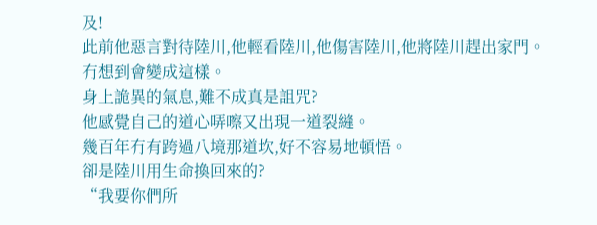及!
此前他惡言對待陸川,他輕看陸川,他傷害陸川,他將陸川趕出家門。
冇想到會變成這樣。
身上詭異的氣息,難不成真是詛咒?
他感覺自己的道心哢嚓又出現一道裂縫。
幾百年冇有跨過八境那道坎,好不容易地頓悟。
卻是陸川用生命換回來的?
“我要你們所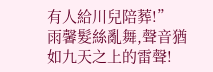有人給川兒陪葬!”
雨馨髮絲亂舞,聲音猶如九天之上的雷聲!